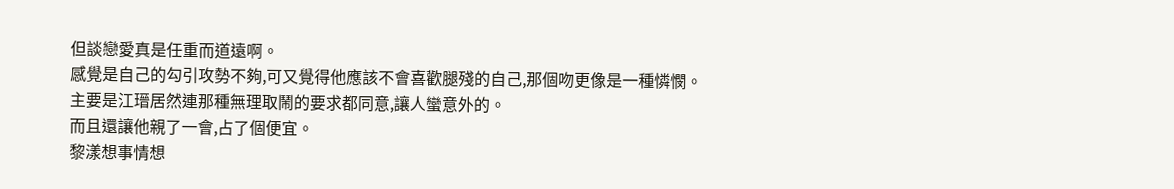但談戀愛真是任重而道遠啊。
感覺是自己的勾引攻勢不夠,可又覺得他應該不會喜歡腿殘的自己,那個吻更像是一種憐憫。
主要是江瑨居然連那種無理取鬧的要求都同意,讓人蠻意外的。
而且還讓他親了一會,占了個便宜。
黎漾想事情想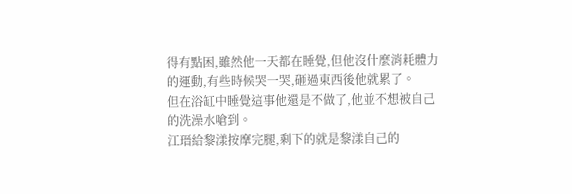得有點困,雖然他一天都在睡覺,但他沒什麼消耗體力的運動,有些時候哭一哭,砸過東西後他就累了。
但在浴缸中睡覺這事他還是不做了,他並不想被自己的洗澡水嗆到。
江瑨給黎漾按摩完腿,剩下的就是黎漾自己的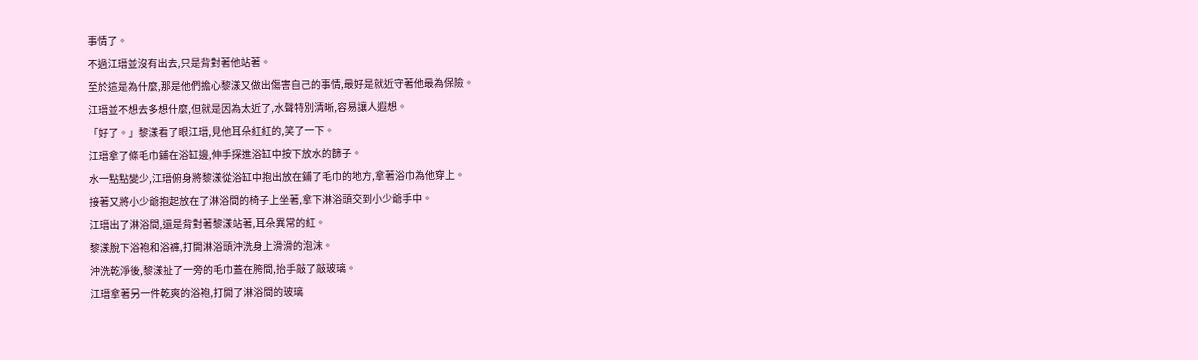事情了。
不過江瑨並沒有出去,只是背對著他站著。
至於這是為什麼,那是他們擔心黎漾又做出傷害自己的事情,最好是就近守著他最為保險。
江瑨並不想去多想什麼,但就是因為太近了,水聲特別清晰,容易讓人遐想。
「好了。」黎漾看了眼江瑨,見他耳朵紅紅的,笑了一下。
江瑨拿了條毛巾鋪在浴缸邊,伸手探進浴缸中按下放水的篩子。
水一點點變少,江瑨俯身將黎漾從浴缸中抱出放在鋪了毛巾的地方,拿著浴巾為他穿上。
接著又將小少爺抱起放在了淋浴間的椅子上坐著,拿下淋浴頭交到小少爺手中。
江瑨出了淋浴間,還是背對著黎漾站著,耳朵異常的紅。
黎漾脫下浴袍和浴褲,打開淋浴頭沖洗身上滑滑的泡沫。
沖洗乾淨後,黎漾扯了一旁的毛巾蓋在胯間,抬手敲了敲玻璃。
江瑨拿著另一件乾爽的浴袍,打開了淋浴間的玻璃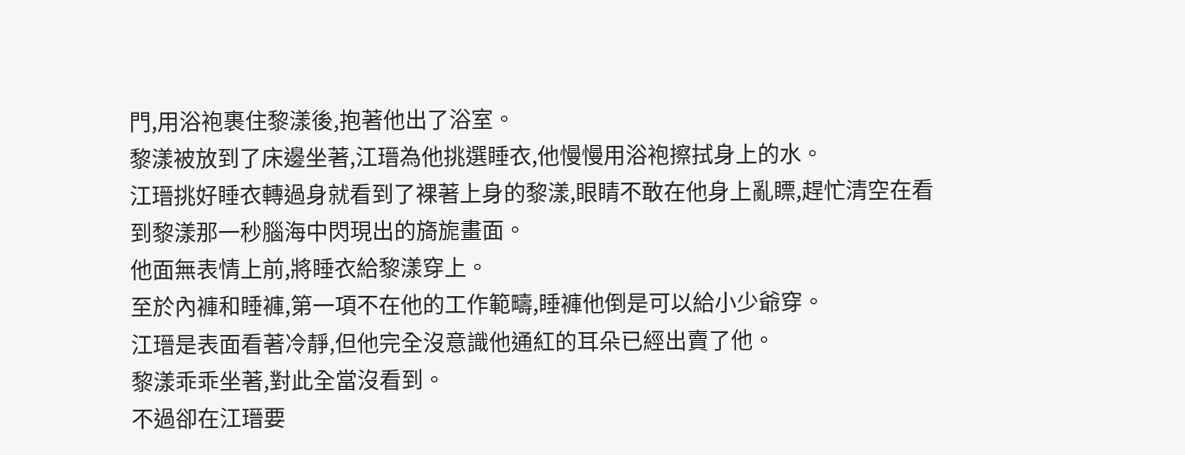門,用浴袍裹住黎漾後,抱著他出了浴室。
黎漾被放到了床邊坐著,江瑨為他挑選睡衣,他慢慢用浴袍擦拭身上的水。
江瑨挑好睡衣轉過身就看到了裸著上身的黎漾,眼睛不敢在他身上亂瞟,趕忙清空在看到黎漾那一秒腦海中閃現出的旖旎畫面。
他面無表情上前,將睡衣給黎漾穿上。
至於內褲和睡褲,第一項不在他的工作範疇,睡褲他倒是可以給小少爺穿。
江瑨是表面看著冷靜,但他完全沒意識他通紅的耳朵已經出賣了他。
黎漾乖乖坐著,對此全當沒看到。
不過卻在江瑨要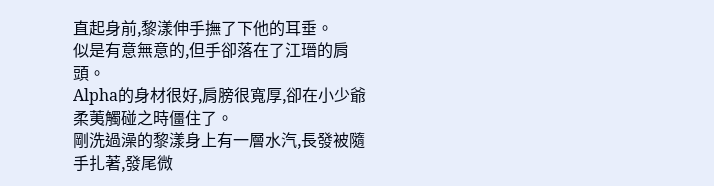直起身前,黎漾伸手撫了下他的耳垂。
似是有意無意的,但手卻落在了江瑨的肩頭。
Alpha的身材很好,肩膀很寬厚,卻在小少爺柔荑觸碰之時僵住了。
剛洗過澡的黎漾身上有一層水汽,長發被隨手扎著,發尾微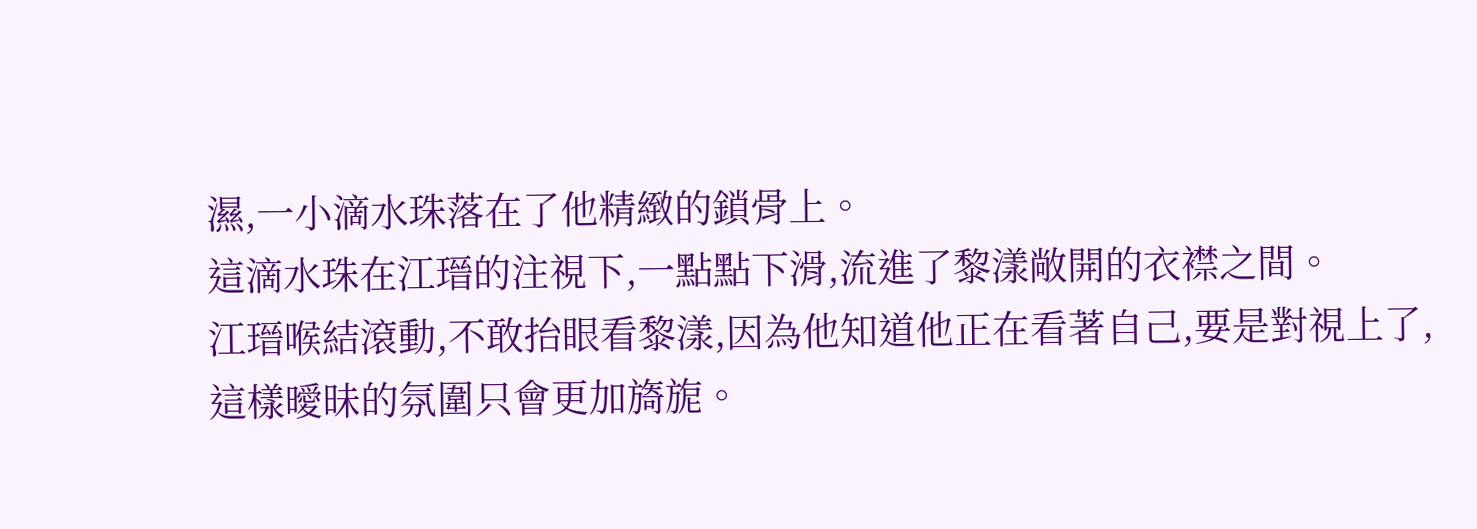濕,一小滴水珠落在了他精緻的鎖骨上。
這滴水珠在江瑨的注視下,一點點下滑,流進了黎漾敞開的衣襟之間。
江瑨喉結滾動,不敢抬眼看黎漾,因為他知道他正在看著自己,要是對視上了,這樣曖昧的氛圍只會更加旖旎。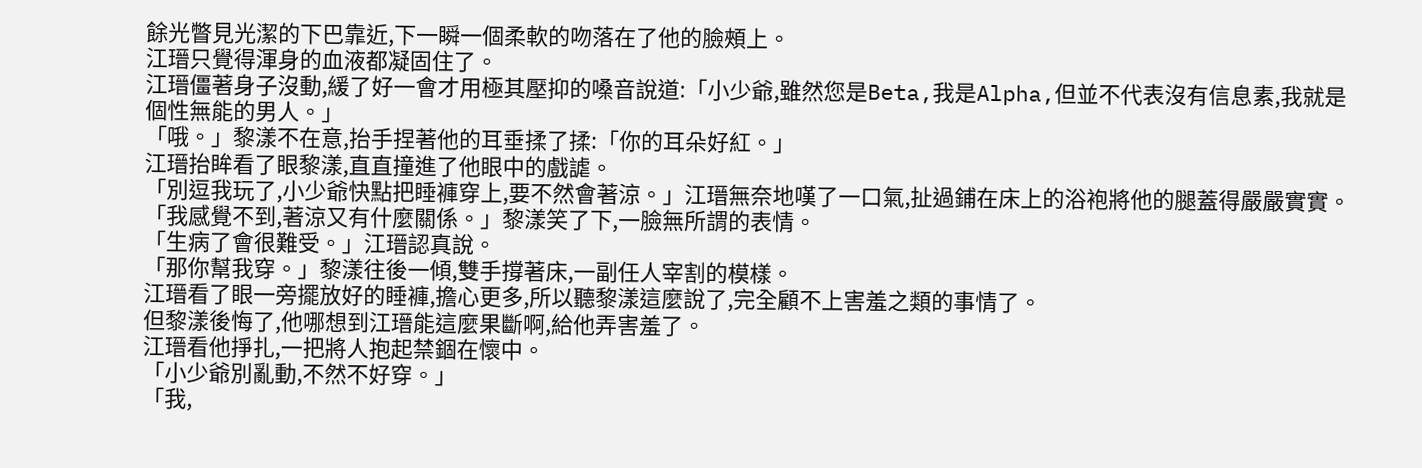餘光瞥見光潔的下巴靠近,下一瞬一個柔軟的吻落在了他的臉頰上。
江瑨只覺得渾身的血液都凝固住了。
江瑨僵著身子沒動,緩了好一會才用極其壓抑的嗓音說道:「小少爺,雖然您是Beta,我是Alpha,但並不代表沒有信息素,我就是個性無能的男人。」
「哦。」黎漾不在意,抬手捏著他的耳垂揉了揉:「你的耳朵好紅。」
江瑨抬眸看了眼黎漾,直直撞進了他眼中的戲謔。
「別逗我玩了,小少爺快點把睡褲穿上,要不然會著涼。」江瑨無奈地嘆了一口氣,扯過鋪在床上的浴袍將他的腿蓋得嚴嚴實實。
「我感覺不到,著涼又有什麼關係。」黎漾笑了下,一臉無所謂的表情。
「生病了會很難受。」江瑨認真說。
「那你幫我穿。」黎漾往後一傾,雙手撐著床,一副任人宰割的模樣。
江瑨看了眼一旁擺放好的睡褲,擔心更多,所以聽黎漾這麼說了,完全顧不上害羞之類的事情了。
但黎漾後悔了,他哪想到江瑨能這麼果斷啊,給他弄害羞了。
江瑨看他掙扎,一把將人抱起禁錮在懷中。
「小少爺別亂動,不然不好穿。」
「我,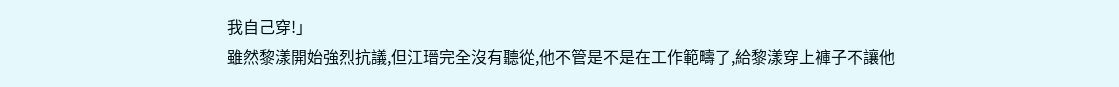我自己穿!」
雖然黎漾開始強烈抗議,但江瑨完全沒有聽從,他不管是不是在工作範疇了,給黎漾穿上褲子不讓他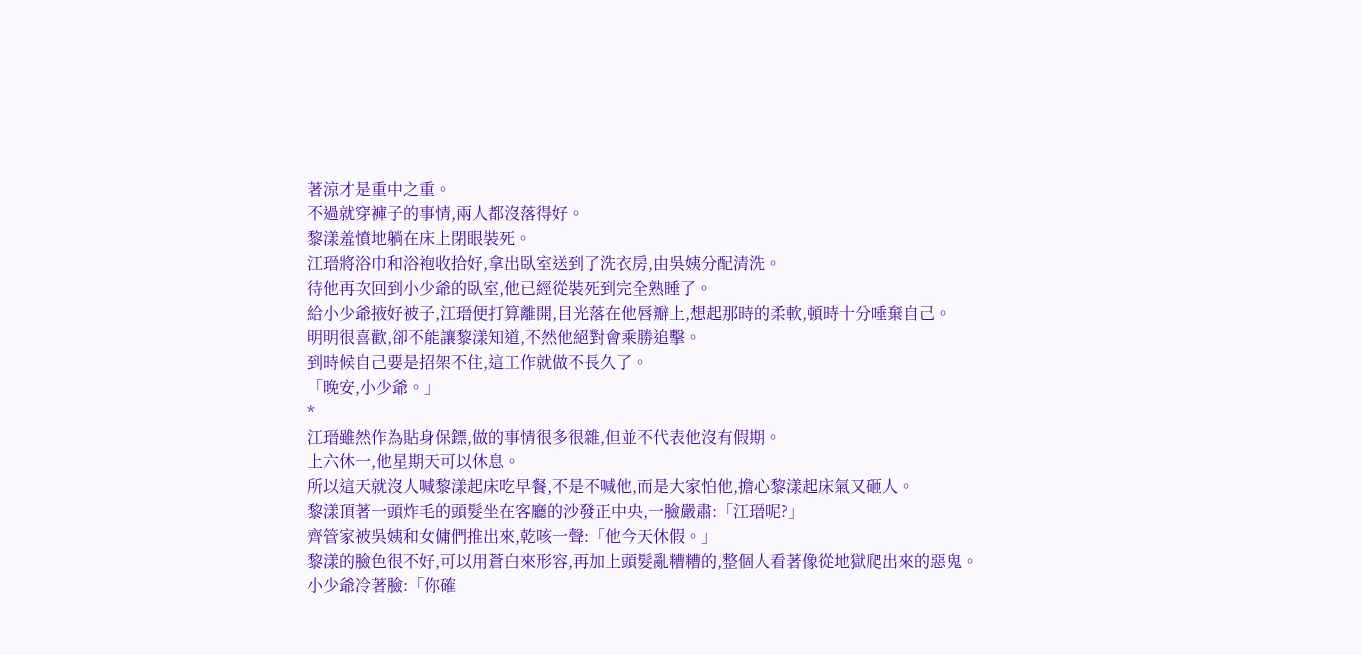著涼才是重中之重。
不過就穿褲子的事情,兩人都沒落得好。
黎漾羞憤地躺在床上閉眼裝死。
江瑨將浴巾和浴袍收拾好,拿出臥室送到了洗衣房,由吳姨分配清洗。
待他再次回到小少爺的臥室,他已經從裝死到完全熟睡了。
給小少爺掖好被子,江瑨便打算離開,目光落在他唇瓣上,想起那時的柔軟,頓時十分唾棄自己。
明明很喜歡,卻不能讓黎漾知道,不然他絕對會乘勝追擊。
到時候自己要是招架不住,這工作就做不長久了。
「晚安,小少爺。」
*
江瑨雖然作為貼身保鏢,做的事情很多很雜,但並不代表他沒有假期。
上六休一,他星期天可以休息。
所以這天就沒人喊黎漾起床吃早餐,不是不喊他,而是大家怕他,擔心黎漾起床氣又砸人。
黎漾頂著一頭炸毛的頭髮坐在客廳的沙發正中央,一臉嚴肅:「江瑨呢?」
齊管家被吳姨和女傭們推出來,乾咳一聲:「他今天休假。」
黎漾的臉色很不好,可以用蒼白來形容,再加上頭髮亂糟糟的,整個人看著像從地獄爬出來的惡鬼。
小少爺冷著臉:「你確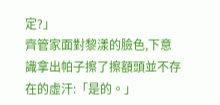定?」
齊管家面對黎漾的臉色,下意識拿出帕子擦了擦額頭並不存在的虛汗:「是的。」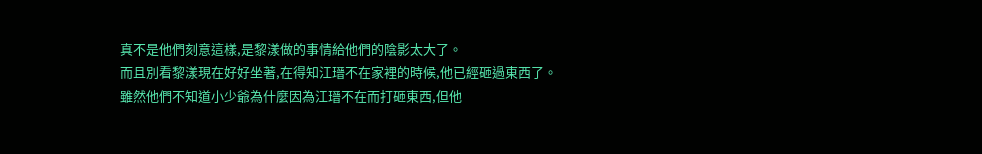真不是他們刻意這樣,是黎漾做的事情給他們的陰影太大了。
而且別看黎漾現在好好坐著,在得知江瑨不在家裡的時候,他已經砸過東西了。
雖然他們不知道小少爺為什麼因為江瑨不在而打砸東西,但他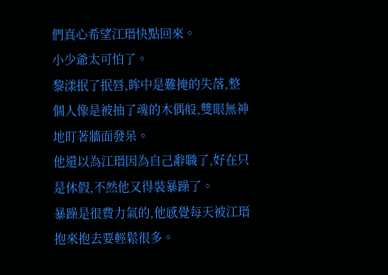們真心希望江瑨快點回來。
小少爺太可怕了。
黎漾抿了抿唇,眸中是難掩的失落,整個人像是被抽了魂的木偶般,雙眼無神地盯著牆面發呆。
他還以為江瑨因為自己辭職了,好在只是休假,不然他又得裝暴躁了。
暴躁是很費力氣的,他感覺每天被江瑨抱來抱去要輕鬆很多。